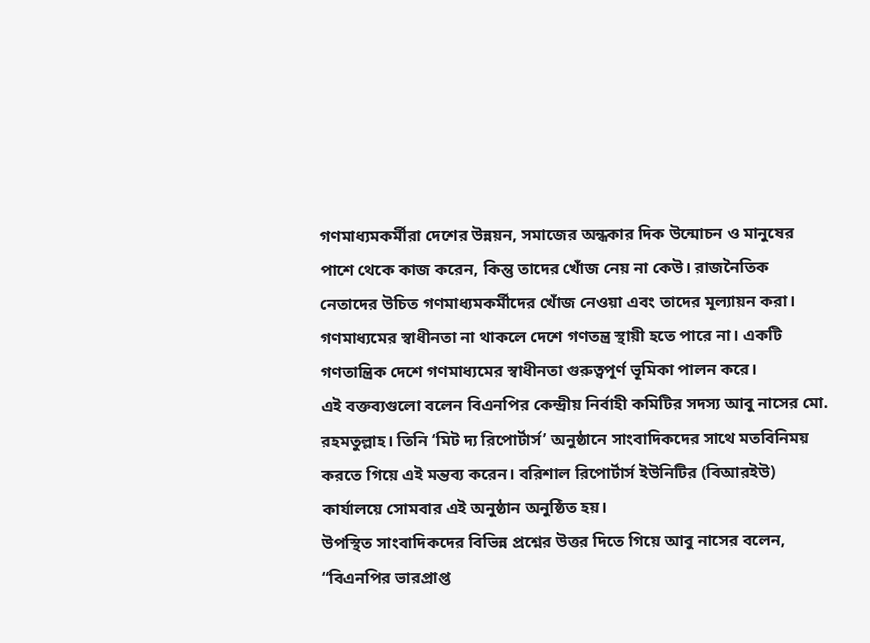গণমাধ্যমকর্মীরা দেশের উন্নয়ন, সমাজের অন্ধকার দিক উন্মোচন ও মানুষের পাশে থেকে কাজ করেন, কিন্তু তাদের খোঁজ নেয় না কেউ। রাজনৈতিক নেতাদের উচিত গণমাধ্যমকর্মীদের খোঁজ নেওয়া এবং তাদের মূল্যায়ন করা। গণমাধ্যমের স্বাধীনতা না থাকলে দেশে গণতন্ত্র স্থায়ী হতে পারে না। একটি গণতান্ত্রিক দেশে গণমাধ্যমের স্বাধীনতা গুরুত্বপূর্ণ ভূমিকা পালন করে।
এই বক্তব্যগুলো বলেন বিএনপির কেন্দ্রীয় নির্বাহী কমিটির সদস্য আবু নাসের মো. রহমতুল্লাহ। তিনি ‘মিট দ্য রিপোর্টার্স’ অনুষ্ঠানে সাংবাদিকদের সাথে মতবিনিময় করতে গিয়ে এই মন্তব্য করেন। বরিশাল রিপোর্টার্স ইউনিটির (বিআরইউ) কার্যালয়ে সোমবার এই অনুষ্ঠান অনুষ্ঠিত হয়।
উপস্থিত সাংবাদিকদের বিভিন্ন প্রশ্নের উত্তর দিতে গিয়ে আবু নাসের বলেন, “বিএনপির ভারপ্রাপ্ত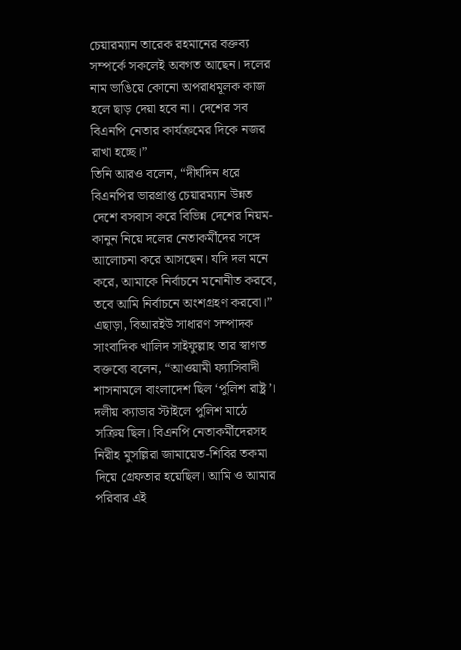চেয়ারম্যান তারেক রহমানের বক্তব্য সম্পর্কে সকলেই অবগত আছেন। দলের নাম ভাঙিয়ে কোনো অপরাধমূলক কাজ হলে ছাড় দেয়া হবে না। দেশের সব বিএনপি নেতার কার্যক্রমের দিকে নজর রাখা হচ্ছে।”
তিনি আরও বলেন, “দীর্ঘদিন ধরে বিএনপির ভারপ্রাপ্ত চেয়ারম্যান উন্নত দেশে বসবাস করে বিভিন্ন দেশের নিয়ম-কানুন নিয়ে দলের নেতাকর্মীদের সঙ্গে আলোচনা করে আসছেন। যদি দল মনে করে, আমাকে নির্বাচনে মনোনীত করবে, তবে আমি নির্বাচনে অংশগ্রহণ করবো।”
এছাড়া, বিআরইউ সাধারণ সম্পাদক সাংবাদিক খালিদ সাইফুল্লাহ তার স্বাগত বক্তব্যে বলেন, “আওয়ামী ফ্যাসিবাদী শাসনামলে বাংলাদেশ ছিল ‘পুলিশ রাষ্ট্র’। দলীয় ক্যাডার স্টাইলে পুলিশ মাঠে সক্রিয় ছিল। বিএনপি নেতাকর্মীদেরসহ নিরীহ মুসল্লিরা জামায়েত-শিবির তকমা দিয়ে গ্রেফতার হয়েছিল। আমি ও আমার পরিবার এই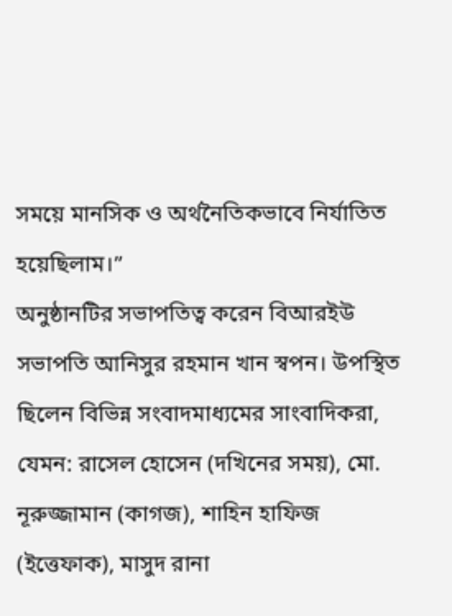সময়ে মানসিক ও অর্থনৈতিকভাবে নির্যাতিত হয়েছিলাম।”
অনুষ্ঠানটির সভাপতিত্ব করেন বিআরইউ সভাপতি আনিসুর রহমান খান স্বপন। উপস্থিত ছিলেন বিভিন্ন সংবাদমাধ্যমের সাংবাদিকরা, যেমন: রাসেল হোসেন (দখিনের সময়), মো. নূরুজ্জামান (কাগজ), শাহিন হাফিজ (ইত্তেফাক), মাসুদ রানা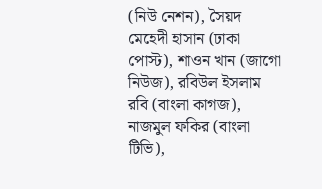(নিউ নেশন), সৈয়দ মেহেদী হাসান (ঢাকা পোস্ট), শাওন খান (জাগো নিউজ), রবিউল ইসলাম রবি (বাংলা কাগজ), নাজমুল ফকির (বাংলা টিভি),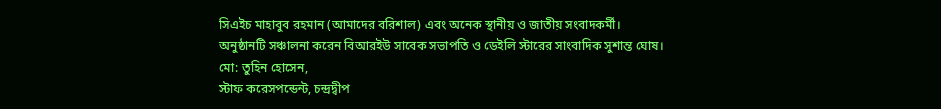সিএইচ মাহাবুব রহমান (আমাদের বরিশাল) এবং অনেক স্থানীয় ও জাতীয় সংবাদকর্মী।
অনুষ্ঠানটি সঞ্চালনা করেন বিআরইউ সাবেক সভাপতি ও ডেইলি স্টারের সাংবাদিক সুশান্ত ঘোষ।
মো: তুহিন হোসেন,
স্টাফ করেসপন্ডেন্ট, চন্দ্রদ্বীপ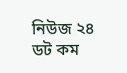নিউজ ২৪ ডট কম